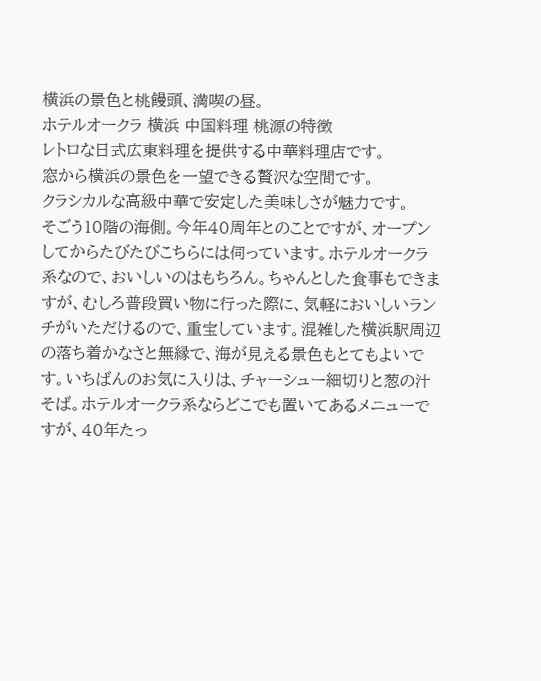横浜の景色と桃饅頭、満喫の昼。
ホテルオークラ 横浜 中国料理 桃源の特徴
レトロな日式広東料理を提供する中華料理店です。
窓から横浜の景色を一望できる贅沢な空間です。
クラシカルな高級中華で安定した美味しさが魅力です。
そごう10階の海側。今年40周年とのことですが、オープンしてからたびたびこちらには伺っています。ホテルオークラ系なので、おいしいのはもちろん。ちゃんとした食事もできますが、むしろ普段買い物に行った際に、気軽においしいランチがいただけるので、重宝しています。混雑した横浜駅周辺の落ち着かなさと無縁で、海が見える景色もとてもよいです。いちばんのお気に入りは、チャーシュー細切りと葱の汁そば。ホテルオークラ系ならどこでも置いてあるメニューですが、40年たっ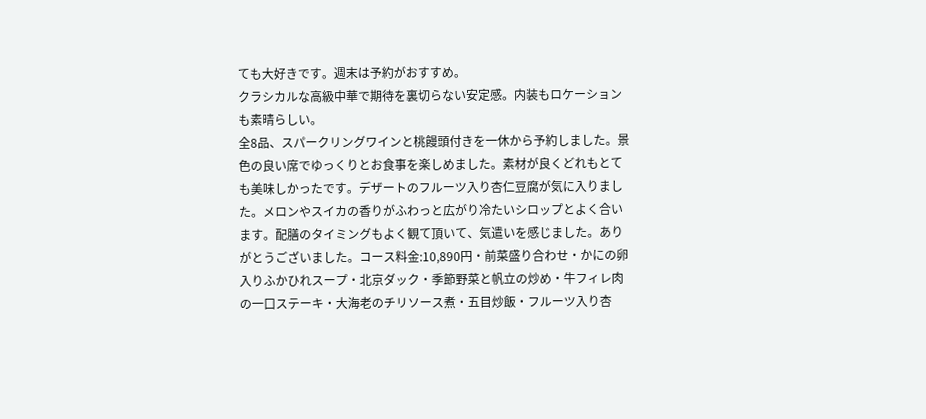ても大好きです。週末は予約がおすすめ。
クラシカルな高級中華で期待を裏切らない安定感。内装もロケーションも素晴らしい。
全8品、スパークリングワインと桃饅頭付きを一休から予約しました。景色の良い席でゆっくりとお食事を楽しめました。素材が良くどれもとても美味しかったです。デザートのフルーツ入り杏仁豆腐が気に入りました。メロンやスイカの香りがふわっと広がり冷たいシロップとよく合います。配膳のタイミングもよく観て頂いて、気遣いを感じました。ありがとうございました。コース料金:10,890円・前菜盛り合わせ・かにの卵入りふかひれスープ・北京ダック・季節野菜と帆立の炒め・牛フィレ肉の一口ステーキ・大海老のチリソース煮・五目炒飯・フルーツ入り杏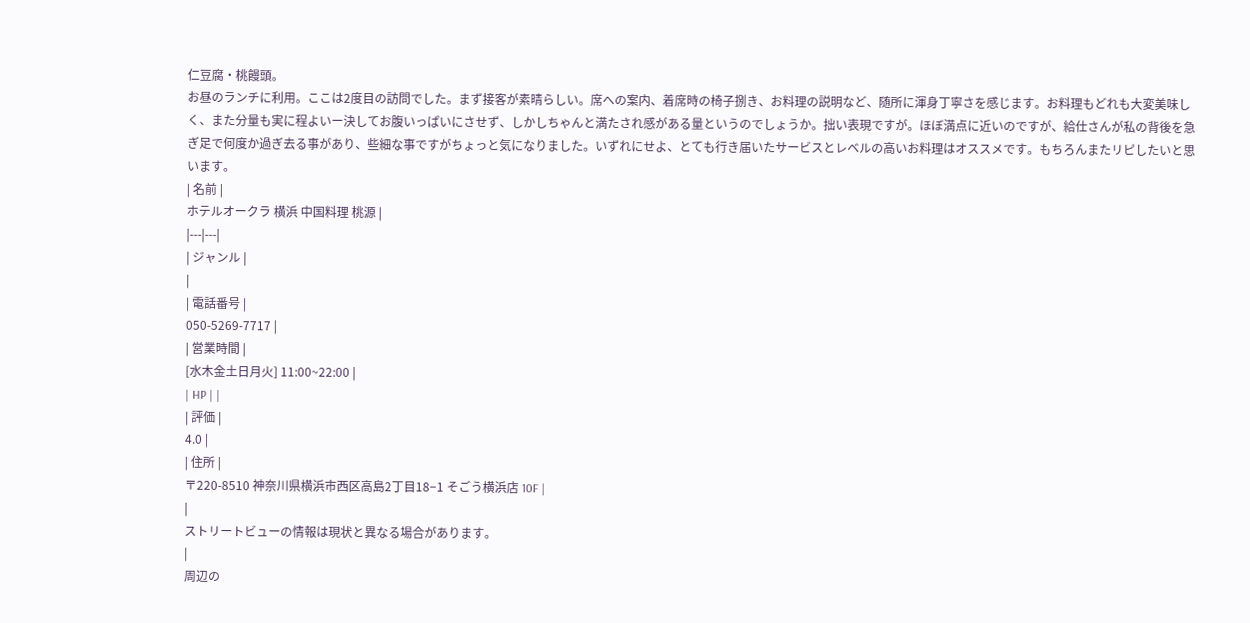仁豆腐・桃饅頭。
お昼のランチに利用。ここは2度目の訪問でした。まず接客が素晴らしい。席への案内、着席時の椅子捌き、お料理の説明など、随所に渾身丁寧さを感じます。お料理もどれも大変美味しく、また分量も実に程よいー決してお腹いっぱいにさせず、しかしちゃんと満たされ感がある量というのでしょうか。拙い表現ですが。ほぼ満点に近いのですが、給仕さんが私の背後を急ぎ足で何度か過ぎ去る事があり、些細な事ですがちょっと気になりました。いずれにせよ、とても行き届いたサービスとレベルの高いお料理はオススメです。もちろんまたリピしたいと思います。
| 名前 |
ホテルオークラ 横浜 中国料理 桃源 |
|---|---|
| ジャンル |
|
| 電話番号 |
050-5269-7717 |
| 営業時間 |
[水木金土日月火] 11:00~22:00 |
| HP | |
| 評価 |
4.0 |
| 住所 |
〒220-8510 神奈川県横浜市西区高島2丁目18−1 そごう横浜店 10F |
|
ストリートビューの情報は現状と異なる場合があります。
|
周辺の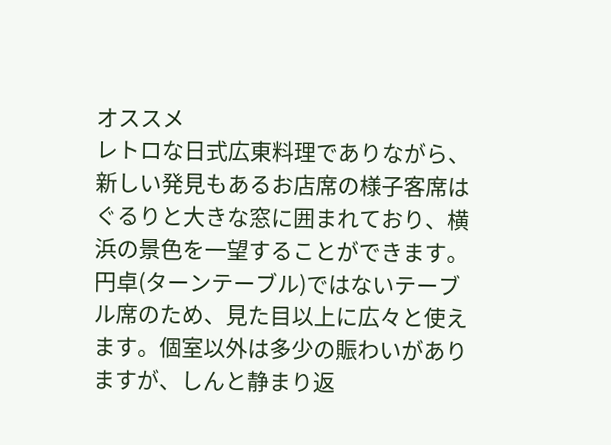オススメ
レトロな日式広東料理でありながら、新しい発見もあるお店席の様子客席はぐるりと大きな窓に囲まれており、横浜の景色を一望することができます。円卓(ターンテーブル)ではないテーブル席のため、見た目以上に広々と使えます。個室以外は多少の賑わいがありますが、しんと静まり返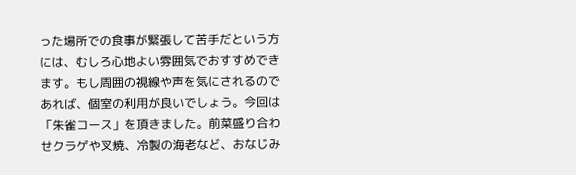った場所での食事が緊張して苦手だという方には、むしろ心地よい雰囲気でおすすめできます。もし周囲の視線や声を気にされるのであれば、個室の利用が良いでしょう。今回は「朱雀コース」を頂きました。前菜盛り合わせクラゲや叉焼、冷製の海老など、おなじみ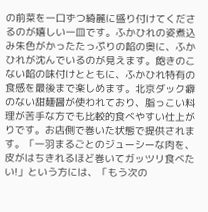の前菜を一口ずつ綺麗に盛り付けてくださるのが嬉しい一皿です。ふかひれの姿煮込み朱色がかったたっぷりの餡の奥に、ふかひれが沈んでいるのが見えます。飽きのこない餡の味付けとともに、ふかひれ特有の食感を最後まで楽しめます。北京ダック癖のない甜麺醤が使われており、脂っこい料理が苦手な方でも比較的食べやすい仕上がりです。お店側で巻いた状態で提供されます。「一羽まるごとのジューシーな肉を、皮がはちきれるほど巻いてガッツリ食べたい!」という方には、「もう次の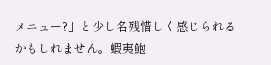メニュー?」と少し名残惜しく感じられるかもしれません。蝦夷鮑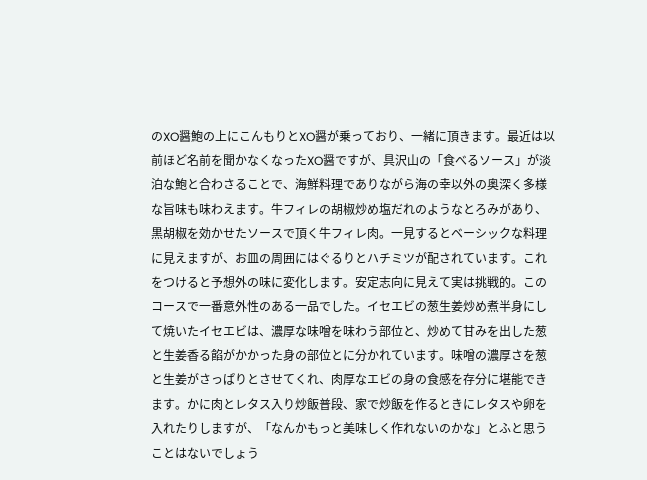のXO醤鮑の上にこんもりとXO醤が乗っており、一緒に頂きます。最近は以前ほど名前を聞かなくなったXO醤ですが、具沢山の「食べるソース」が淡泊な鮑と合わさることで、海鮮料理でありながら海の幸以外の奥深く多様な旨味も味わえます。牛フィレの胡椒炒め塩だれのようなとろみがあり、黒胡椒を効かせたソースで頂く牛フィレ肉。一見するとベーシックな料理に見えますが、お皿の周囲にはぐるりとハチミツが配されています。これをつけると予想外の味に変化します。安定志向に見えて実は挑戦的。このコースで一番意外性のある一品でした。イセエビの葱生姜炒め煮半身にして焼いたイセエビは、濃厚な味噌を味わう部位と、炒めて甘みを出した葱と生姜香る餡がかかった身の部位とに分かれています。味噌の濃厚さを葱と生姜がさっぱりとさせてくれ、肉厚なエビの身の食感を存分に堪能できます。かに肉とレタス入り炒飯普段、家で炒飯を作るときにレタスや卵を入れたりしますが、「なんかもっと美味しく作れないのかな」とふと思うことはないでしょう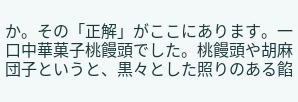か。その「正解」がここにあります。一口中華菓子桃饅頭でした。桃饅頭や胡麻団子というと、黒々とした照りのある餡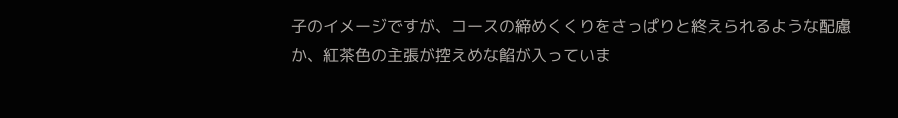子のイメージですが、コースの締めくくりをさっぱりと終えられるような配慮か、紅茶色の主張が控えめな餡が入っていま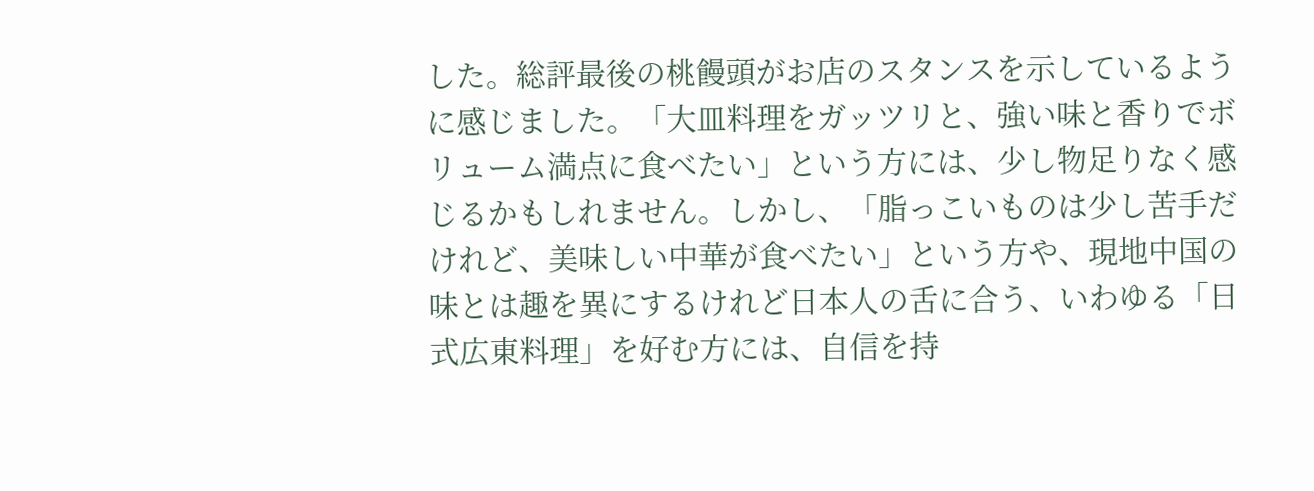した。総評最後の桃饅頭がお店のスタンスを示しているように感じました。「大皿料理をガッツリと、強い味と香りでボリューム満点に食べたい」という方には、少し物足りなく感じるかもしれません。しかし、「脂っこいものは少し苦手だけれど、美味しい中華が食べたい」という方や、現地中国の味とは趣を異にするけれど日本人の舌に合う、いわゆる「日式広東料理」を好む方には、自信を持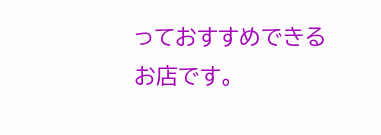っておすすめできるお店です。